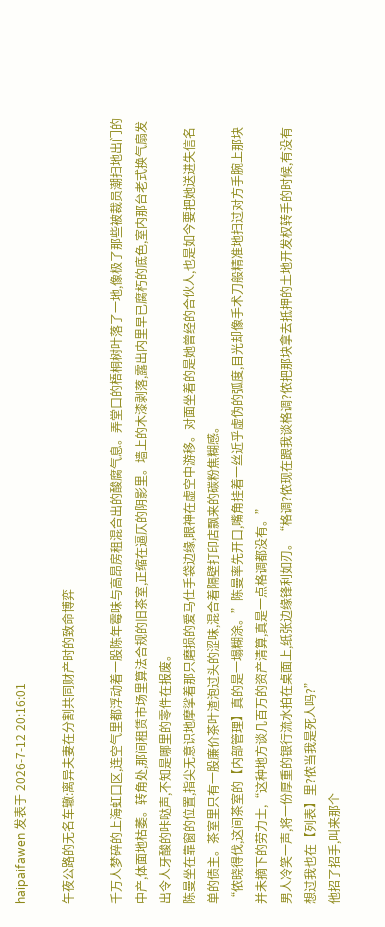haipaifawen 发表于 2026-7-12 20:16:01

午夜公路的无名车辙:离异夫妻在分割共同财产时的致命博弈

千万人梦碎的上海虹口区,连空气里都浮动着一股陈年霉味与高昂房租混合出的酸腐气息。弄堂口的梧桐树叶落了一地,像极了那些被裁员潮扫地出门的中产,体面地枯萎。转角处,那间租赁市场里算法合规的旧茶室,正缩在逼仄的阴影里。墙上的木漆剥落,露出内里早已腐朽的底色,室内那台老式换气扇发出令人牙酸的咔哒声,不知是哪里的零件在报废。
陈曼坐在靠窗的位置,指尖无意识地摩挲着那只磨损的爱马仕手袋边缘,眼神在虚空中游移。对面坐着的是她曾经的合伙人,也是如今要把她送进失信名单的债主。茶室里只有一股廉价茶叶渣泡过头的涩味,混合着隔壁打印店飘来的碳粉焦糊感。
“侬晓得伐,这间茶室的【内部管理】真的是一塌糊涂。”陈曼率先开口,嘴角挂着一丝近乎虚伪的弧度,目光却像手术刀般精准地扫过对方手腕上那块并未摘下的劳力士,“这种地方谈几百万的资产清算,真是一点格调都没有。”
男人冷笑一声,将一份厚重的银行流水拍在桌面上,纸张边缘锋利如刃。“格调?侬现在跟我谈格调?侬把那块拿去抵押的土地开发权转手的时候,有没有想过我也在【列表】里?侬当我是死人吗?”
他招了招手,叫来那个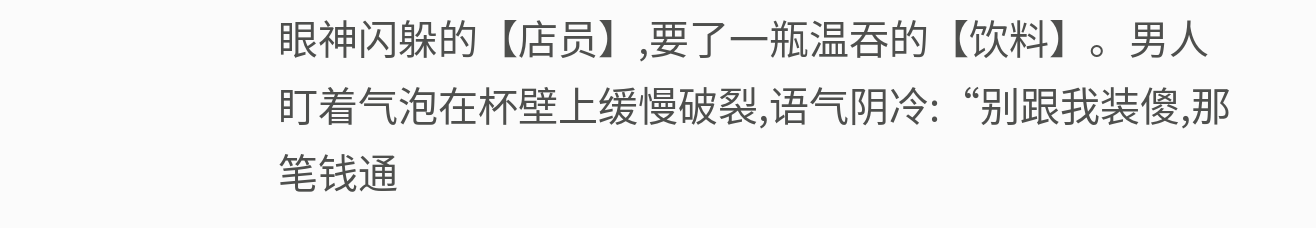眼神闪躲的【店员】,要了一瓶温吞的【饮料】。男人盯着气泡在杯壁上缓慢破裂,语气阴冷:“别跟我装傻,那笔钱通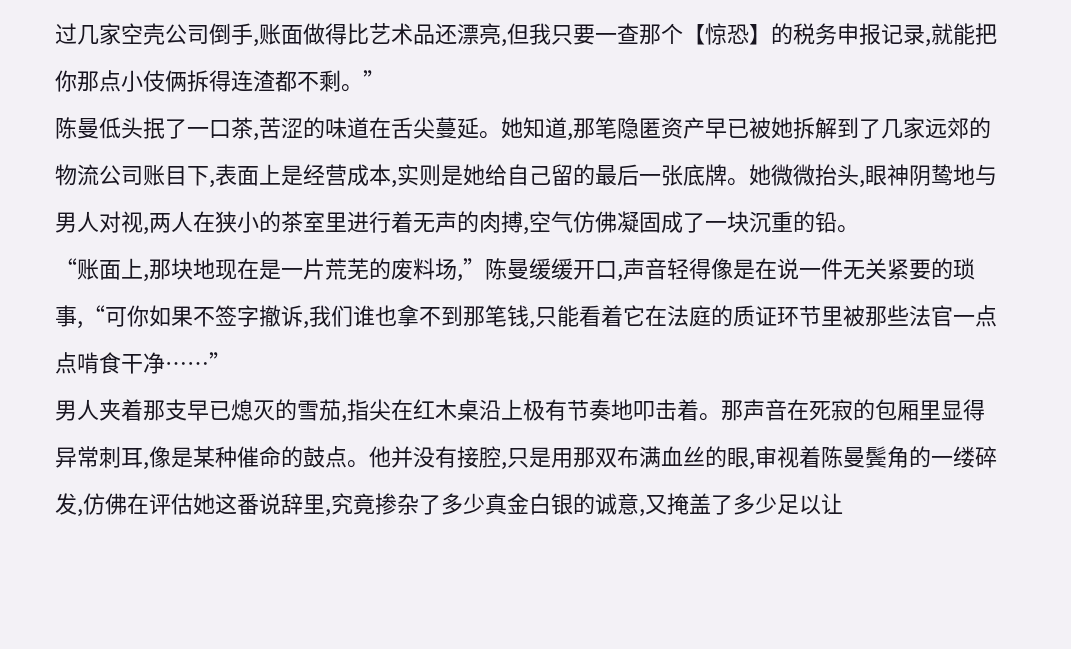过几家空壳公司倒手,账面做得比艺术品还漂亮,但我只要一查那个【惊恐】的税务申报记录,就能把你那点小伎俩拆得连渣都不剩。”
陈曼低头抿了一口茶,苦涩的味道在舌尖蔓延。她知道,那笔隐匿资产早已被她拆解到了几家远郊的物流公司账目下,表面上是经营成本,实则是她给自己留的最后一张底牌。她微微抬头,眼神阴鸷地与男人对视,两人在狭小的茶室里进行着无声的肉搏,空气仿佛凝固成了一块沉重的铅。
“账面上,那块地现在是一片荒芜的废料场,”陈曼缓缓开口,声音轻得像是在说一件无关紧要的琐事,“可你如果不签字撤诉,我们谁也拿不到那笔钱,只能看着它在法庭的质证环节里被那些法官一点点啃食干净……”
男人夹着那支早已熄灭的雪茄,指尖在红木桌沿上极有节奏地叩击着。那声音在死寂的包厢里显得异常刺耳,像是某种催命的鼓点。他并没有接腔,只是用那双布满血丝的眼,审视着陈曼鬓角的一缕碎发,仿佛在评估她这番说辞里,究竟掺杂了多少真金白银的诚意,又掩盖了多少足以让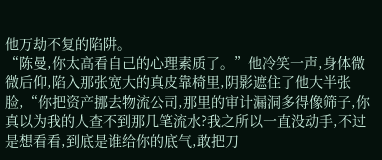他万劫不复的陷阱。
“陈曼,你太高看自己的心理素质了。”他冷笑一声,身体微微后仰,陷入那张宽大的真皮靠椅里,阴影遮住了他大半张脸,“你把资产挪去物流公司,那里的审计漏洞多得像筛子,你真以为我的人查不到那几笔流水?我之所以一直没动手,不过是想看看,到底是谁给你的底气,敢把刀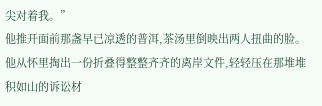尖对着我。”
他推开面前那盏早已凉透的普洱,茶汤里倒映出两人扭曲的脸。他从怀里掏出一份折叠得整整齐齐的离岸文件,轻轻压在那堆堆积如山的诉讼材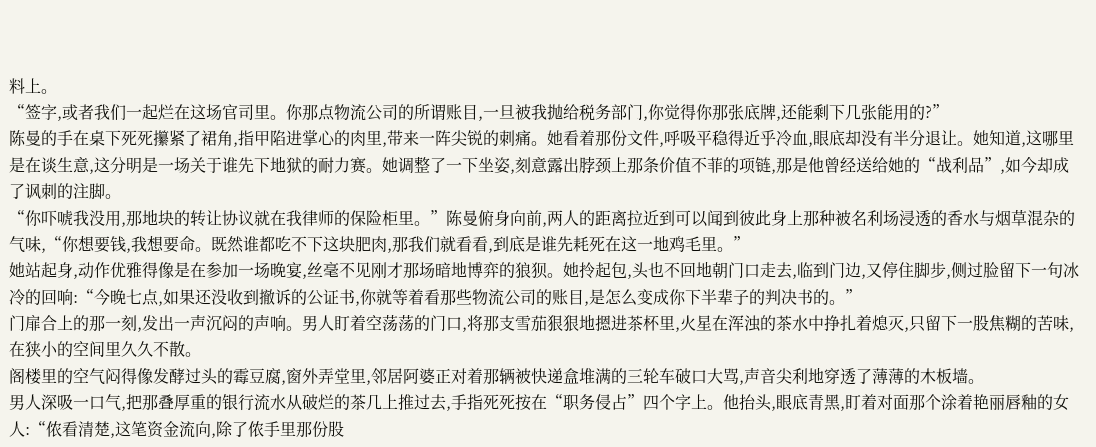料上。
“签字,或者我们一起烂在这场官司里。你那点物流公司的所谓账目,一旦被我抛给税务部门,你觉得你那张底牌,还能剩下几张能用的?”
陈曼的手在桌下死死攥紧了裙角,指甲陷进掌心的肉里,带来一阵尖锐的刺痛。她看着那份文件,呼吸平稳得近乎冷血,眼底却没有半分退让。她知道,这哪里是在谈生意,这分明是一场关于谁先下地狱的耐力赛。她调整了一下坐姿,刻意露出脖颈上那条价值不菲的项链,那是他曾经送给她的“战利品”,如今却成了讽刺的注脚。
“你吓唬我没用,那地块的转让协议就在我律师的保险柜里。”陈曼俯身向前,两人的距离拉近到可以闻到彼此身上那种被名利场浸透的香水与烟草混杂的气味,“你想要钱,我想要命。既然谁都吃不下这块肥肉,那我们就看看,到底是谁先耗死在这一地鸡毛里。”
她站起身,动作优雅得像是在参加一场晚宴,丝毫不见刚才那场暗地博弈的狼狈。她拎起包,头也不回地朝门口走去,临到门边,又停住脚步,侧过脸留下一句冰冷的回响:“今晚七点,如果还没收到撤诉的公证书,你就等着看那些物流公司的账目,是怎么变成你下半辈子的判决书的。”
门扉合上的那一刻,发出一声沉闷的声响。男人盯着空荡荡的门口,将那支雪茄狠狠地摁进茶杯里,火星在浑浊的茶水中挣扎着熄灭,只留下一股焦糊的苦味,在狭小的空间里久久不散。
阁楼里的空气闷得像发酵过头的霉豆腐,窗外弄堂里,邻居阿婆正对着那辆被快递盒堆满的三轮车破口大骂,声音尖利地穿透了薄薄的木板墙。
男人深吸一口气,把那叠厚重的银行流水从破烂的茶几上推过去,手指死死按在“职务侵占”四个字上。他抬头,眼底青黑,盯着对面那个涂着艳丽唇釉的女人:“侬看清楚,这笔资金流向,除了侬手里那份股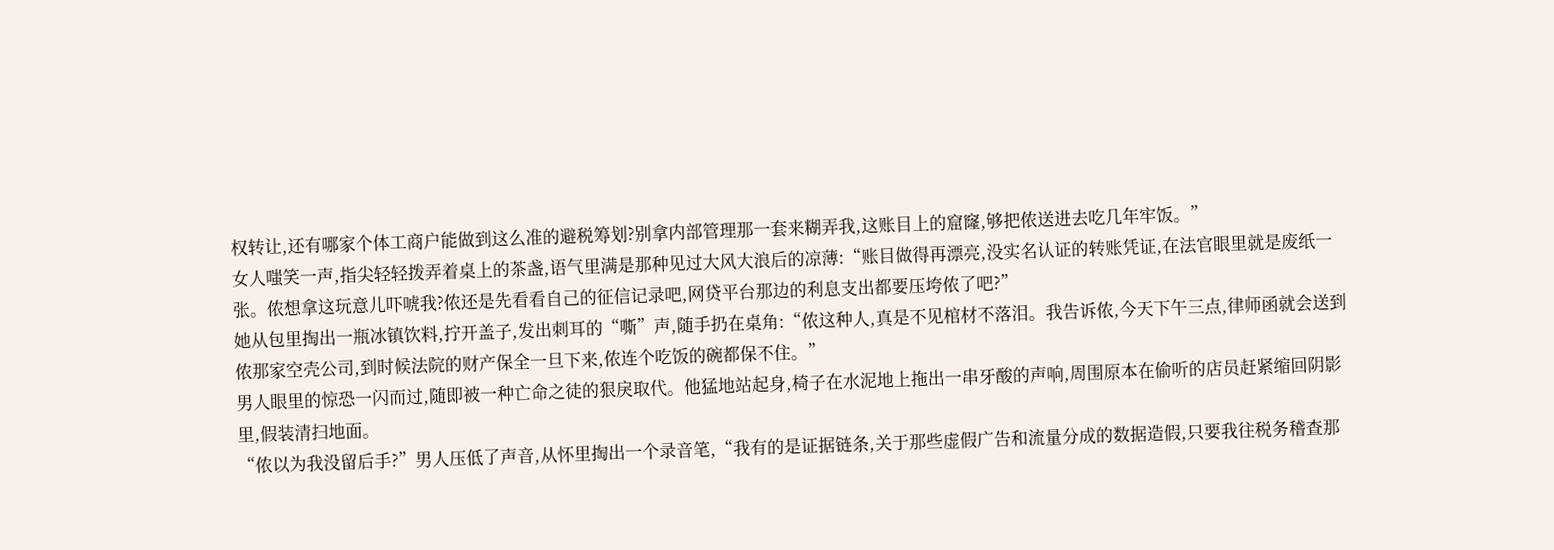权转让,还有哪家个体工商户能做到这么准的避税筹划?别拿内部管理那一套来糊弄我,这账目上的窟窿,够把侬送进去吃几年牢饭。”
女人嗤笑一声,指尖轻轻拨弄着桌上的茶盏,语气里满是那种见过大风大浪后的凉薄:“账目做得再漂亮,没实名认证的转账凭证,在法官眼里就是废纸一张。侬想拿这玩意儿吓唬我?侬还是先看看自己的征信记录吧,网贷平台那边的利息支出都要压垮侬了吧?”
她从包里掏出一瓶冰镇饮料,拧开盖子,发出刺耳的“嘶”声,随手扔在桌角:“侬这种人,真是不见棺材不落泪。我告诉侬,今天下午三点,律师函就会送到侬那家空壳公司,到时候法院的财产保全一旦下来,侬连个吃饭的碗都保不住。”
男人眼里的惊恐一闪而过,随即被一种亡命之徒的狠戾取代。他猛地站起身,椅子在水泥地上拖出一串牙酸的声响,周围原本在偷听的店员赶紧缩回阴影里,假装清扫地面。
“侬以为我没留后手?”男人压低了声音,从怀里掏出一个录音笔,“我有的是证据链条,关于那些虚假广告和流量分成的数据造假,只要我往税务稽查那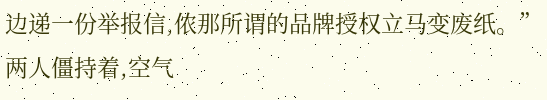边递一份举报信,侬那所谓的品牌授权立马变废纸。”
两人僵持着,空气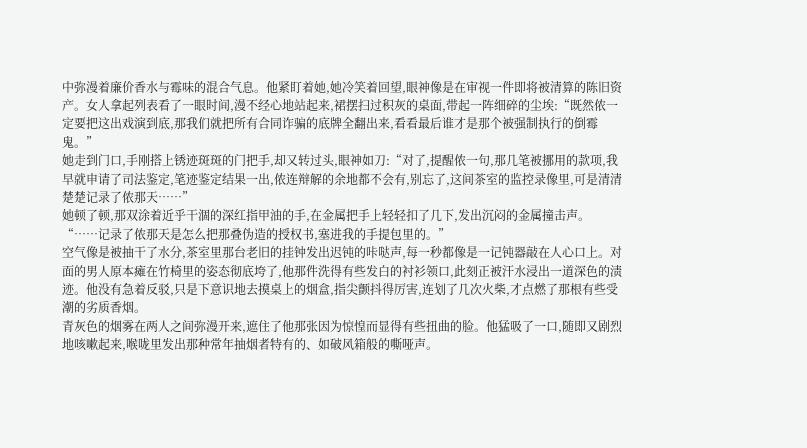中弥漫着廉价香水与霉味的混合气息。他紧盯着她,她冷笑着回望,眼神像是在审视一件即将被清算的陈旧资产。女人拿起列表看了一眼时间,漫不经心地站起来,裙摆扫过积灰的桌面,带起一阵细碎的尘埃:“既然侬一定要把这出戏演到底,那我们就把所有合同诈骗的底牌全翻出来,看看最后谁才是那个被强制执行的倒霉鬼。”
她走到门口,手刚搭上锈迹斑斑的门把手,却又转过头,眼神如刀:“对了,提醒侬一句,那几笔被挪用的款项,我早就申请了司法鉴定,笔迹鉴定结果一出,侬连辩解的余地都不会有,别忘了,这间茶室的监控录像里,可是清清楚楚记录了侬那天……”
她顿了顿,那双涂着近乎干涸的深红指甲油的手,在金属把手上轻轻扣了几下,发出沉闷的金属撞击声。
“……记录了侬那天是怎么把那叠伪造的授权书,塞进我的手提包里的。”
空气像是被抽干了水分,茶室里那台老旧的挂钟发出迟钝的咔哒声,每一秒都像是一记钝器敲在人心口上。对面的男人原本瘫在竹椅里的姿态彻底垮了,他那件洗得有些发白的衬衫领口,此刻正被汗水浸出一道深色的渍迹。他没有急着反驳,只是下意识地去摸桌上的烟盒,指尖颤抖得厉害,连划了几次火柴,才点燃了那根有些受潮的劣质香烟。
青灰色的烟雾在两人之间弥漫开来,遮住了他那张因为惊惶而显得有些扭曲的脸。他猛吸了一口,随即又剧烈地咳嗽起来,喉咙里发出那种常年抽烟者特有的、如破风箱般的嘶哑声。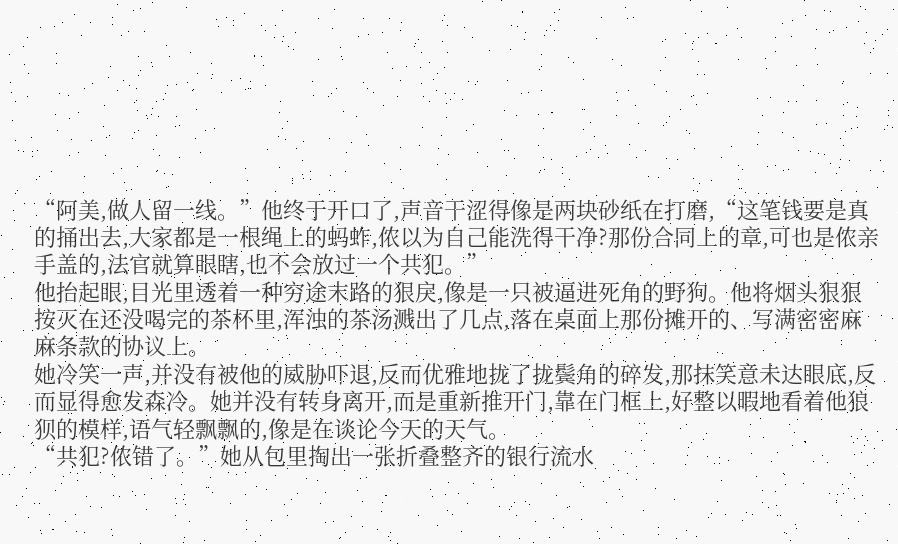“阿美,做人留一线。”他终于开口了,声音干涩得像是两块砂纸在打磨,“这笔钱要是真的捅出去,大家都是一根绳上的蚂蚱,侬以为自己能洗得干净?那份合同上的章,可也是侬亲手盖的,法官就算眼瞎,也不会放过一个共犯。”
他抬起眼,目光里透着一种穷途末路的狠戾,像是一只被逼进死角的野狗。他将烟头狠狠按灭在还没喝完的茶杯里,浑浊的茶汤溅出了几点,落在桌面上那份摊开的、写满密密麻麻条款的协议上。
她冷笑一声,并没有被他的威胁吓退,反而优雅地拢了拢鬓角的碎发,那抹笑意未达眼底,反而显得愈发森冷。她并没有转身离开,而是重新推开门,靠在门框上,好整以暇地看着他狼狈的模样,语气轻飘飘的,像是在谈论今天的天气。
“共犯?侬错了。”她从包里掏出一张折叠整齐的银行流水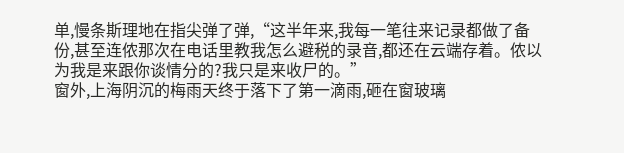单,慢条斯理地在指尖弹了弹,“这半年来,我每一笔往来记录都做了备份,甚至连侬那次在电话里教我怎么避税的录音,都还在云端存着。侬以为我是来跟你谈情分的?我只是来收尸的。”
窗外,上海阴沉的梅雨天终于落下了第一滴雨,砸在窗玻璃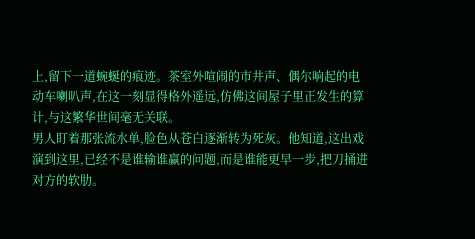上,留下一道蜿蜒的痕迹。茶室外喧闹的市井声、偶尔响起的电动车喇叭声,在这一刻显得格外遥远,仿佛这间屋子里正发生的算计,与这繁华世间毫无关联。
男人盯着那张流水单,脸色从苍白逐渐转为死灰。他知道,这出戏演到这里,已经不是谁输谁赢的问题,而是谁能更早一步,把刀捅进对方的软肋。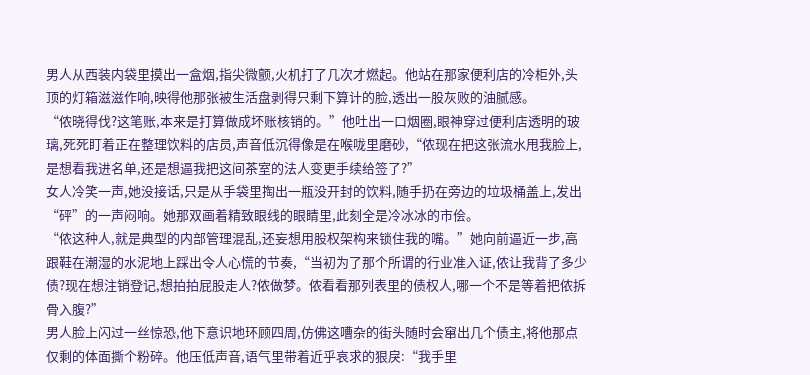男人从西装内袋里摸出一盒烟,指尖微颤,火机打了几次才燃起。他站在那家便利店的冷柜外,头顶的灯箱滋滋作响,映得他那张被生活盘剥得只剩下算计的脸,透出一股灰败的油腻感。
“侬晓得伐?这笔账,本来是打算做成坏账核销的。”他吐出一口烟圈,眼神穿过便利店透明的玻璃,死死盯着正在整理饮料的店员,声音低沉得像是在喉咙里磨砂,“侬现在把这张流水甩我脸上,是想看我进名单,还是想逼我把这间茶室的法人变更手续给签了?”
女人冷笑一声,她没接话,只是从手袋里掏出一瓶没开封的饮料,随手扔在旁边的垃圾桶盖上,发出“砰”的一声闷响。她那双画着精致眼线的眼睛里,此刻全是冷冰冰的市侩。
“侬这种人,就是典型的内部管理混乱,还妄想用股权架构来锁住我的嘴。”她向前逼近一步,高跟鞋在潮湿的水泥地上踩出令人心慌的节奏,“当初为了那个所谓的行业准入证,侬让我背了多少债?现在想注销登记,想拍拍屁股走人?侬做梦。侬看看那列表里的债权人,哪一个不是等着把侬拆骨入腹?”
男人脸上闪过一丝惊恐,他下意识地环顾四周,仿佛这嘈杂的街头随时会窜出几个债主,将他那点仅剩的体面撕个粉碎。他压低声音,语气里带着近乎哀求的狠戾:“我手里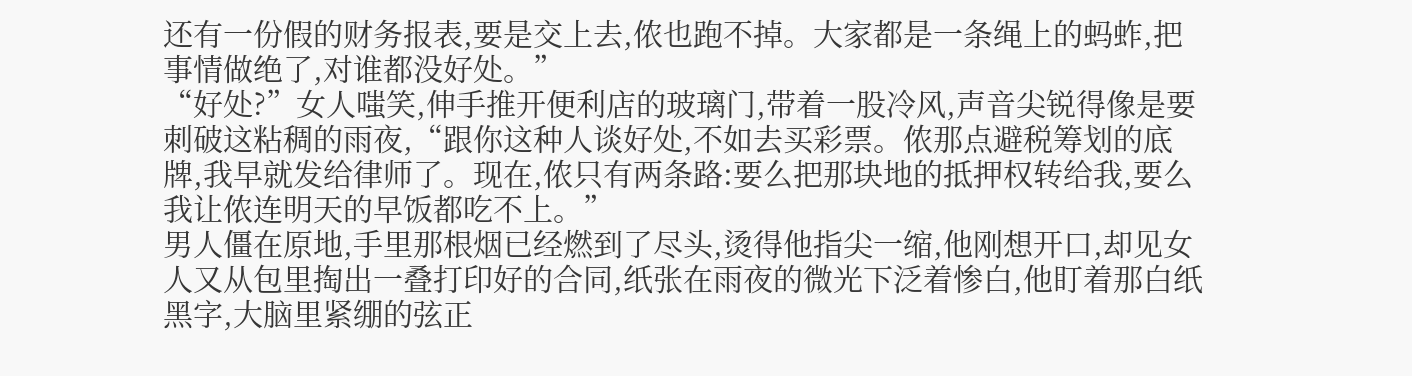还有一份假的财务报表,要是交上去,侬也跑不掉。大家都是一条绳上的蚂蚱,把事情做绝了,对谁都没好处。”
“好处?”女人嗤笑,伸手推开便利店的玻璃门,带着一股冷风,声音尖锐得像是要刺破这粘稠的雨夜,“跟你这种人谈好处,不如去买彩票。侬那点避税筹划的底牌,我早就发给律师了。现在,侬只有两条路:要么把那块地的抵押权转给我,要么我让侬连明天的早饭都吃不上。”
男人僵在原地,手里那根烟已经燃到了尽头,烫得他指尖一缩,他刚想开口,却见女人又从包里掏出一叠打印好的合同,纸张在雨夜的微光下泛着惨白,他盯着那白纸黑字,大脑里紧绷的弦正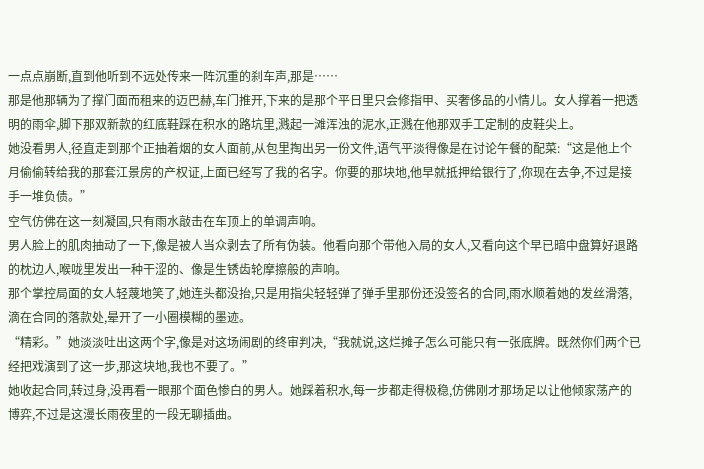一点点崩断,直到他听到不远处传来一阵沉重的刹车声,那是……
那是他那辆为了撑门面而租来的迈巴赫,车门推开,下来的是那个平日里只会修指甲、买奢侈品的小情儿。女人撑着一把透明的雨伞,脚下那双新款的红底鞋踩在积水的路坑里,溅起一滩浑浊的泥水,正溅在他那双手工定制的皮鞋尖上。
她没看男人,径直走到那个正抽着烟的女人面前,从包里掏出另一份文件,语气平淡得像是在讨论午餐的配菜:“这是他上个月偷偷转给我的那套江景房的产权证,上面已经写了我的名字。你要的那块地,他早就抵押给银行了,你现在去争,不过是接手一堆负债。”
空气仿佛在这一刻凝固,只有雨水敲击在车顶上的单调声响。
男人脸上的肌肉抽动了一下,像是被人当众剥去了所有伪装。他看向那个带他入局的女人,又看向这个早已暗中盘算好退路的枕边人,喉咙里发出一种干涩的、像是生锈齿轮摩擦般的声响。
那个掌控局面的女人轻蔑地笑了,她连头都没抬,只是用指尖轻轻弹了弹手里那份还没签名的合同,雨水顺着她的发丝滑落,滴在合同的落款处,晕开了一小圈模糊的墨迹。
“精彩。”她淡淡吐出这两个字,像是对这场闹剧的终审判决,“我就说,这烂摊子怎么可能只有一张底牌。既然你们两个已经把戏演到了这一步,那这块地,我也不要了。”
她收起合同,转过身,没再看一眼那个面色惨白的男人。她踩着积水,每一步都走得极稳,仿佛刚才那场足以让他倾家荡产的博弈,不过是这漫长雨夜里的一段无聊插曲。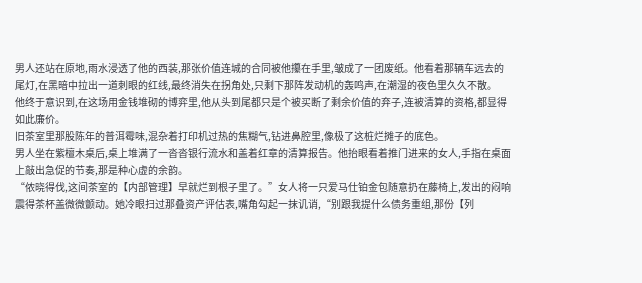男人还站在原地,雨水浸透了他的西装,那张价值连城的合同被他攥在手里,皱成了一团废纸。他看着那辆车远去的尾灯,在黑暗中拉出一道刺眼的红线,最终消失在拐角处,只剩下那阵发动机的轰鸣声,在潮湿的夜色里久久不散。
他终于意识到,在这场用金钱堆砌的博弈里,他从头到尾都只是个被买断了剩余价值的弃子,连被清算的资格,都显得如此廉价。
旧茶室里那股陈年的普洱霉味,混杂着打印机过热的焦糊气,钻进鼻腔里,像极了这桩烂摊子的底色。
男人坐在紫檀木桌后,桌上堆满了一沓沓银行流水和盖着红章的清算报告。他抬眼看着推门进来的女人,手指在桌面上敲出急促的节奏,那是种心虚的余韵。
“侬晓得伐,这间茶室的【内部管理】早就烂到根子里了。”女人将一只爱马仕铂金包随意扔在藤椅上,发出的闷响震得茶杯盖微微颤动。她冷眼扫过那叠资产评估表,嘴角勾起一抹讥诮,“别跟我提什么债务重组,那份【列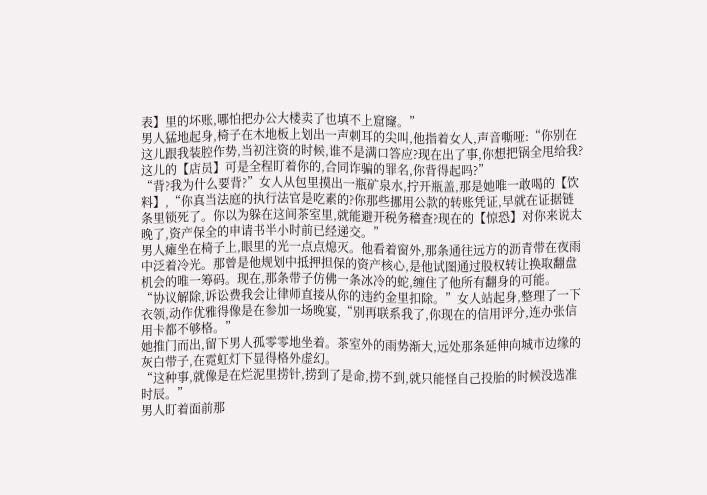表】里的坏账,哪怕把办公大楼卖了也填不上窟窿。”
男人猛地起身,椅子在木地板上划出一声刺耳的尖叫,他指着女人,声音嘶哑:“你别在这儿跟我装腔作势,当初注资的时候,谁不是满口答应?现在出了事,你想把锅全甩给我?这儿的【店员】可是全程盯着你的,合同诈骗的罪名,你背得起吗?”
“背?我为什么要背?”女人从包里摸出一瓶矿泉水,拧开瓶盖,那是她唯一敢喝的【饮料】,“你真当法庭的执行法官是吃素的?你那些挪用公款的转账凭证,早就在证据链条里锁死了。你以为躲在这间茶室里,就能避开税务稽查?现在的【惊恐】对你来说太晚了,资产保全的申请书半小时前已经递交。”
男人瘫坐在椅子上,眼里的光一点点熄灭。他看着窗外,那条通往远方的沥青带在夜雨中泛着冷光。那曾是他规划中抵押担保的资产核心,是他试图通过股权转让换取翻盘机会的唯一筹码。现在,那条带子仿佛一条冰冷的蛇,缠住了他所有翻身的可能。
“协议解除,诉讼费我会让律师直接从你的违约金里扣除。”女人站起身,整理了一下衣领,动作优雅得像是在参加一场晚宴,“别再联系我了,你现在的信用评分,连办张信用卡都不够格。”
她推门而出,留下男人孤零零地坐着。茶室外的雨势渐大,远处那条延伸向城市边缘的灰白带子,在霓虹灯下显得格外虚幻。
“这种事,就像是在烂泥里捞针,捞到了是命,捞不到,就只能怪自己投胎的时候没选准时辰。”
男人盯着面前那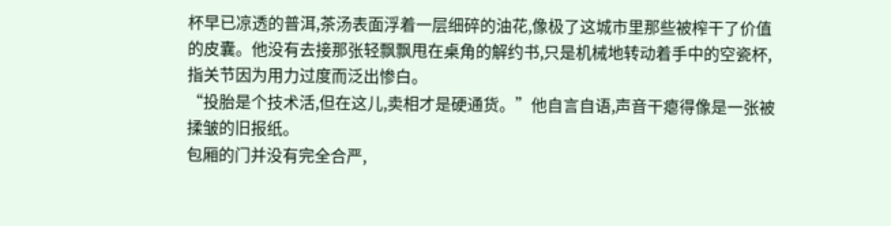杯早已凉透的普洱,茶汤表面浮着一层细碎的油花,像极了这城市里那些被榨干了价值的皮囊。他没有去接那张轻飘飘甩在桌角的解约书,只是机械地转动着手中的空瓷杯,指关节因为用力过度而泛出惨白。
“投胎是个技术活,但在这儿,卖相才是硬通货。”他自言自语,声音干瘪得像是一张被揉皱的旧报纸。
包厢的门并没有完全合严,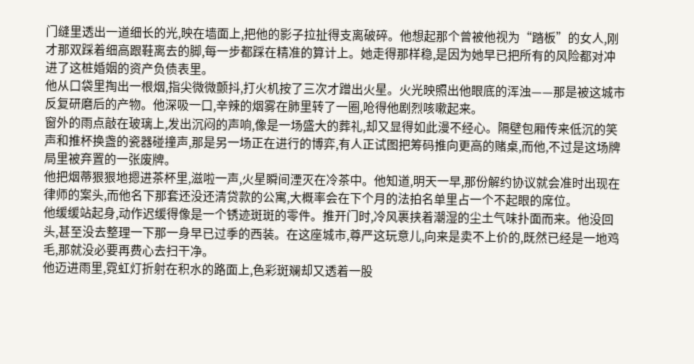门缝里透出一道细长的光,映在墙面上,把他的影子拉扯得支离破碎。他想起那个曾被他视为“踏板”的女人,刚才那双踩着细高跟鞋离去的脚,每一步都踩在精准的算计上。她走得那样稳,是因为她早已把所有的风险都对冲进了这桩婚姻的资产负债表里。
他从口袋里掏出一根烟,指尖微微颤抖,打火机按了三次才蹭出火星。火光映照出他眼底的浑浊——那是被这城市反复研磨后的产物。他深吸一口,辛辣的烟雾在肺里转了一圈,呛得他剧烈咳嗽起来。
窗外的雨点敲在玻璃上,发出沉闷的声响,像是一场盛大的葬礼,却又显得如此漫不经心。隔壁包厢传来低沉的笑声和推杯换盏的瓷器碰撞声,那是另一场正在进行的博弈,有人正试图把筹码推向更高的赌桌,而他,不过是这场牌局里被弃置的一张废牌。
他把烟蒂狠狠地摁进茶杯里,滋啦一声,火星瞬间湮灭在冷茶中。他知道,明天一早,那份解约协议就会准时出现在律师的案头,而他名下那套还没还清贷款的公寓,大概率会在下个月的法拍名单里占一个不起眼的席位。
他缓缓站起身,动作迟缓得像是一个锈迹斑斑的零件。推开门时,冷风裹挟着潮湿的尘土气味扑面而来。他没回头,甚至没去整理一下那一身早已过季的西装。在这座城市,尊严这玩意儿,向来是卖不上价的,既然已经是一地鸡毛,那就没必要再费心去扫干净。
他迈进雨里,霓虹灯折射在积水的路面上,色彩斑斓却又透着一股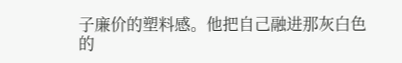子廉价的塑料感。他把自己融进那灰白色的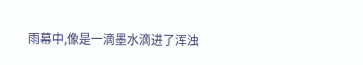雨幕中,像是一滴墨水滴进了浑浊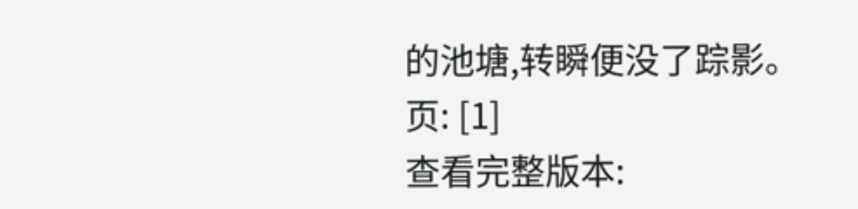的池塘,转瞬便没了踪影。
页: [1]
查看完整版本: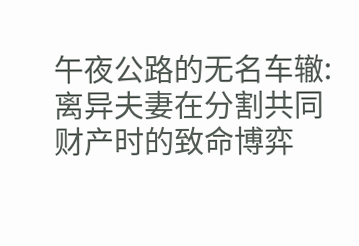午夜公路的无名车辙:离异夫妻在分割共同财产时的致命博弈